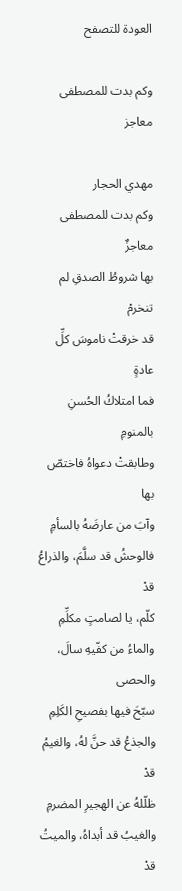العودة للتصفح

وكم بدت للمصطفى معاجز

مهدي الحجار
وكم بدت للمصطفى معاجزٌ
بها شروطُ الصدقِ لم تنخرمْ
قد خرقتْ ناموسَ كلِّ عادةٍ
فما امتلاكُ الحُسنِ بالمنومِ
وطابقتْ دعواهُ فاختصّ بها
وآبَ من عارضَهُ بالسأمِ
فالوحشُ قد سلَّمَ، والذراعُ قدْ
كلّم، يا لصامتٍ مكلِّمِ
والماءُ من كفّيهِ سالَ، والحصى
سبّحَ فيها بفصيحِ الكَلِمِ
والجذعُ قد حنَّ لهُ، والغيمُ قدْ
ظلّلهُ عن الهجيرِ المضرمِ
والغيبُ قد أبداهُ، والميتُ قدْ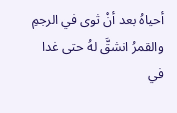أحياهُ بعد أنْ ثوى في الرجمِ
والقمرُ انشقَّ لهُ حتى غدا
في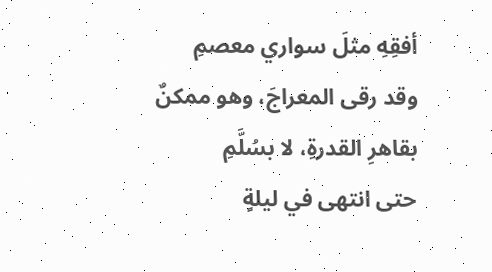أفقِهِ مثلَ سواري معصمِ
وقد رقى المعراجَ، وهو ممكنٌ
بقاهرِ القدرةِ، لا بسُلَّمِ
حتى انتهى في ليلةٍ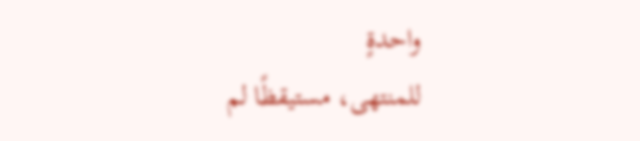واحدةٍ
للمنتهى، مستيقظًا لم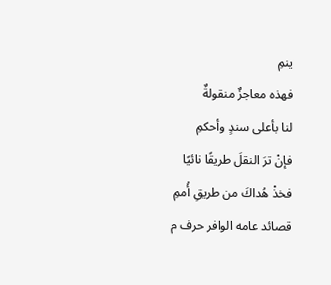ينمِ
فهذه معاجزٌ منقولةٌ
لنا بأعلى سندٍ وأحكمِ
فإنْ ترَ النقلَ طريقًا نائيًا
فخذْ هُداكَ من طريقِ أُممِ
قصائد عامه الوافر حرف م